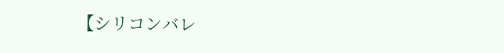【シリコンバレ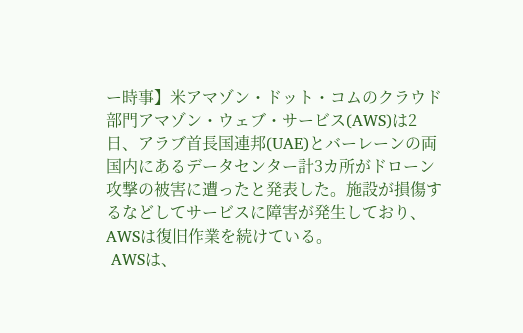ー時事】米アマゾン・ドット・コムのクラウド部門アマゾン・ウェブ・サービス(AWS)は2日、アラブ首長国連邦(UAE)とバーレーンの両国内にあるデータセンター計3カ所がドローン攻撃の被害に遭ったと発表した。施設が損傷するなどしてサービスに障害が発生しており、AWSは復旧作業を続けている。
 AWSは、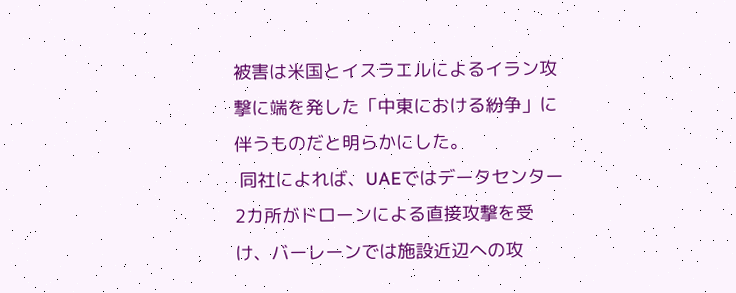被害は米国とイスラエルによるイラン攻撃に端を発した「中東における紛争」に伴うものだと明らかにした。
 同社によれば、UAEではデータセンター2カ所がドローンによる直接攻撃を受け、バーレーンでは施設近辺への攻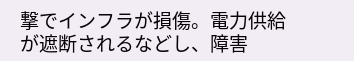撃でインフラが損傷。電力供給が遮断されるなどし、障害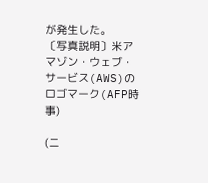が発生した。
〔写真説明〕米アマゾン・ウェブ・サービス(AWS)のロゴマーク(AFP時事)

(ニ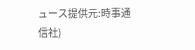ュース提供元:時事通信社)